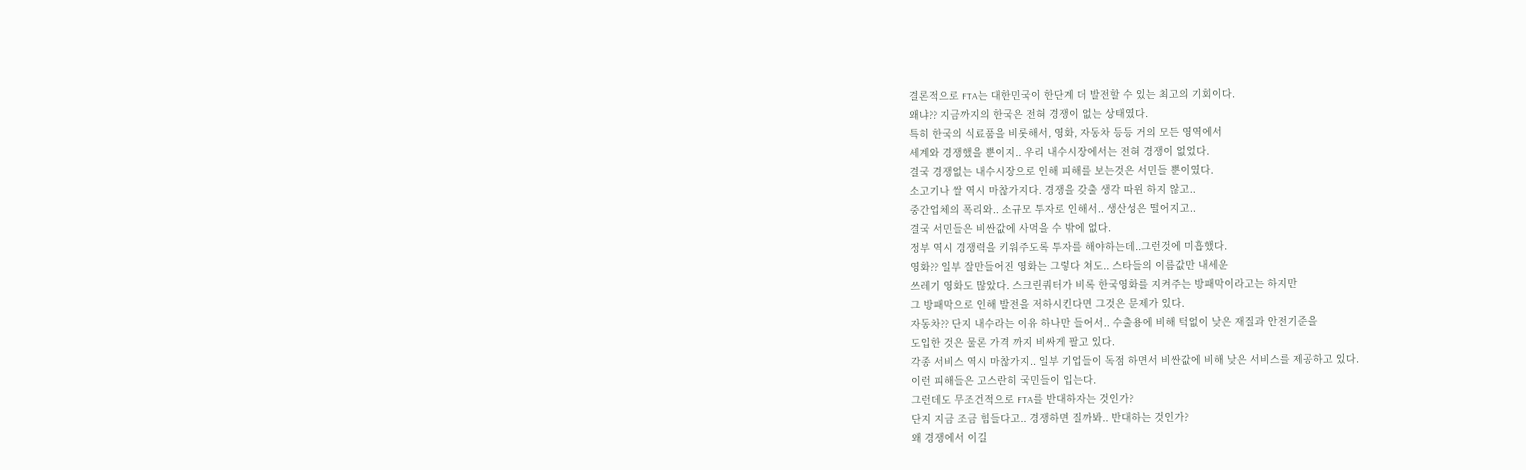결론적으로 FTA는 대한민국이 한단계 더 발전할 수 있는 최고의 기회이다.
왜냐?? 지금까지의 한국은 전혀 경쟁이 없는 상태였다.
특히 한국의 식료품을 비롯해서, 영화, 자동차 등등 거의 모든 영역에서
세계와 경쟁했을 뿐이지.. 우리 내수시장에서는 전혀 경쟁이 없었다.
결국 경쟁없는 내수시장으로 인해 피해를 보는것은 서민들 뿐이였다.
소고기나 쌀 역시 마찮가지다. 경쟁을 갖출 생각 따윈 하지 않고..
중간업체의 폭리와.. 소규모 투자로 인해서.. 생산성은 떨어지고..
결국 서민들은 비싼값에 사먹을 수 밖에 없다.
정부 역시 경쟁력을 키워주도록 투자를 해야하는데..그런것에 미흡했다.
영화?? 일부 잘만들어진 영화는 그렇다 쳐도.. 스타들의 이름값만 내세운
쓰레기 영화도 많았다. 스크린쿼터가 비록 한국영화를 지켜주는 방패막이라고는 하지만
그 방패막으로 인해 발전을 저하시킨다면 그것은 문제가 있다.
자동차?? 단지 내수라는 이유 하나만 들어서.. 수출용에 비해 턱없이 낮은 재질과 안전기준을
도입한 것은 물론 가격 까지 비싸게 팔고 있다.
각종 서비스 역시 마찮가지.. 일부 기업들이 독점 하면서 비싼값에 비해 낮은 서비스를 제공하고 있다.
이런 피해들은 고스란히 국민들이 입는다.
그런데도 무조건적으로 FTA를 반대하자는 것인가?
단지 지금 조금 힘들다고.. 경쟁하면 질까봐.. 반대하는 것인가?
왜 경쟁에서 이길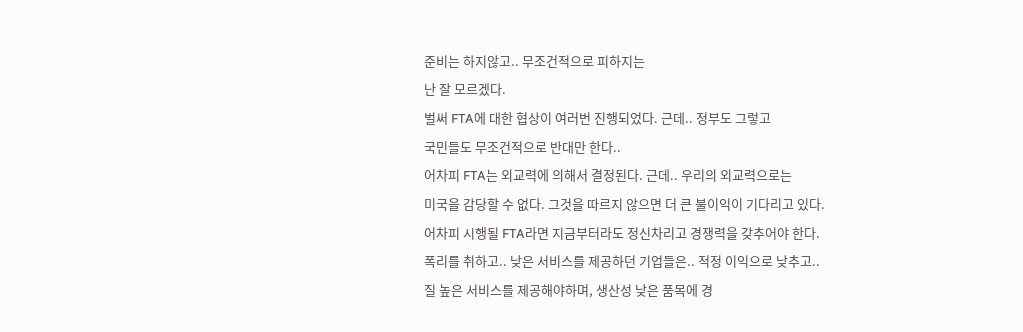준비는 하지않고.. 무조건적으로 피하지는
난 잘 모르겠다.
벌써 FTA에 대한 협상이 여러번 진행되었다. 근데.. 정부도 그렇고
국민들도 무조건적으로 반대만 한다..
어차피 FTA는 외교력에 의해서 결정된다. 근데.. 우리의 외교력으로는
미국을 감당할 수 없다. 그것을 따르지 않으면 더 큰 불이익이 기다리고 있다.
어차피 시행될 FTA라면 지금부터라도 정신차리고 경쟁력을 갖추어야 한다.
폭리를 취하고.. 낮은 서비스를 제공하던 기업들은.. 적정 이익으로 낮추고..
질 높은 서비스를 제공해야하며, 생산성 낮은 품목에 경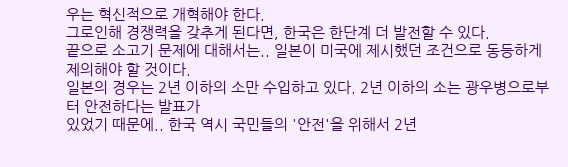우는 혁신적으로 개혁해야 한다.
그로인해 경쟁력을 갖추게 된다면, 한국은 한단계 더 발전할 수 있다.
끝으로 소고기 문제에 대해서는.. 일본이 미국에 제시했던 조건으로 동등하게 제의해야 할 것이다.
일본의 경우는 2년 이하의 소만 수입하고 있다. 2년 이하의 소는 광우병으로부터 안전하다는 발표가
있었기 때문에.. 한국 역시 국민들의 '안전'을 위해서 2년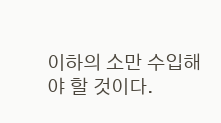이하의 소만 수입해야 할 것이다.